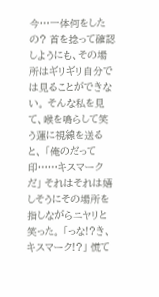今…一体何をしたの? 首を捻って確認しようにも、その場所はギリギリ自分では見ることができない。 そんな私を見て、喉を鳴らして笑う蓮に視線を送ると、 「俺のだって印……キスマークだ」 それはそれは嬉しそうにその場所を指しながらニヤリと笑った。 「っな!?き、キスマーク!?」 慌て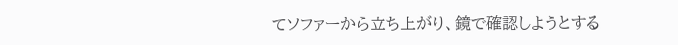てソファーから立ち上がり、鏡で確認しようとする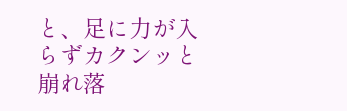と、足に力が入らずカクンッと崩れ落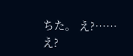ちた。 え?……え?